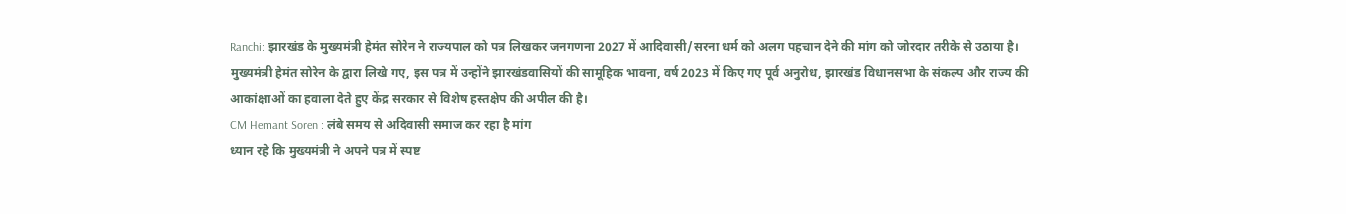Ranchi: झारखंड के मुख्यमंत्री हेमंत सोरेन ने राज्यपाल को पत्र लिखकर जनगणना 2027 में आदिवासी/सरना धर्म को अलग पहचान देने की मांग को जोरदार तरीके से उठाया है। मुख्यमंत्री हेमंत सोरेन के द्वारा लिखे गए, इस पत्र में उन्होंने झारखंडवासियों की सामूहिक भावना, वर्ष 2023 में किए गए पूर्व अनुरोध, झारखंड विधानसभा के संकल्प और राज्य की आकांक्षाओं का हवाला देते हुए केंद्र सरकार से विशेष हस्तक्षेप की अपील की है।
CM Hemant Soren : लंबे समय से अदिवासी समाज कर रहा है मांग
ध्यान रहे कि मुख्यमंत्री ने अपने पत्र में स्पष्ट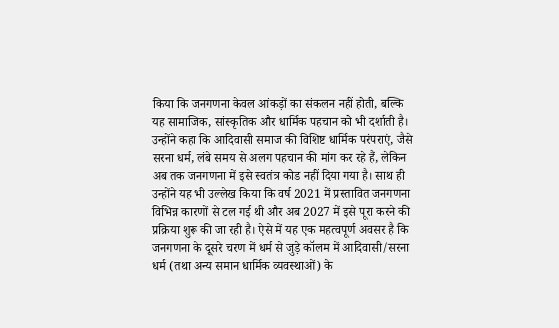किया कि जनगणना केवल आंकड़ों का संकलन नहीं होती, बल्कि यह सामाजिक, सांस्कृतिक और धार्मिक पहचान को भी दर्शाती है। उन्होंने कहा कि आदिवासी समाज की विशिष्ट धार्मिक परंपराएं, जैसे सरना धर्म, लंबे समय से अलग पहचान की मांग कर रहे हैं, लेकिन अब तक जनगणना में इसे स्वतंत्र कोड नहीं दिया गया है। साथ ही उन्होंने यह भी उल्लेख किया कि वर्ष 2021 में प्रस्तावित जनगणना विभिन्न कारणों से टल गई थी और अब 2027 में इसे पूरा करने की प्रक्रिया शुरू की जा रही है। ऐसे में यह एक महत्वपूर्ण अवसर है कि जनगणना के दूसरे चरण में धर्म से जुड़े कॉलम में आदिवासी/सरना धर्म (तथा अन्य समान धार्मिक व्यवस्थाओं) के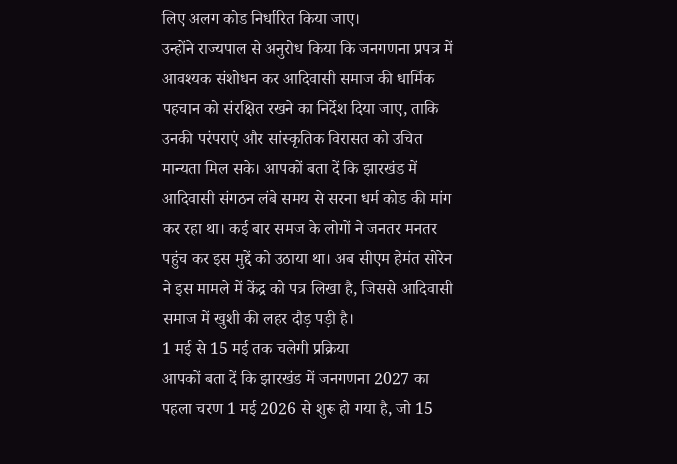लिए अलग कोड निर्धारित किया जाए।
उन्होंने राज्यपाल से अनुरोध किया कि जनगणना प्रपत्र में आवश्यक संशोधन कर आदिवासी समाज की धार्मिक पहचान को संरक्षित रखने का निर्देश दिया जाए, ताकि उनकी परंपराएं और सांस्कृतिक विरासत को उचित मान्यता मिल सके। आपकों बता दें कि झारखंड में आदिवासी संगठन लंबे समय से सरना धर्म कोड की मांग कर रहा था। कई बार समज के लोगों ने जनतर मनतर पहुंच कर इस मुद्दें को उठाया था। अब सीएम हेमंत सोरेन ने इस मामले में केंद्र को पत्र लिखा है, जिससे आदिवासी समाज में खुशी की लहर दौड़ पड़ी है।
1 मई से 15 मई तक चलेगी प्रक्रिया
आपकों बता दें कि झारखंड में जनगणना 2027 का पहला चरण 1 मई 2026 से शुरू हो गया है, जो 15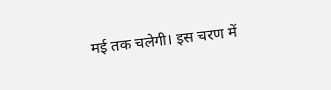मई तक चलेगी। इस चरण में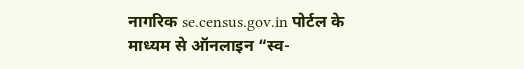नागरिक se.census.gov.in पोर्टल के माध्यम से ऑनलाइन “स्व-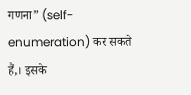गणना” (self-enumeration) कर सकते हैं,। इसके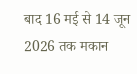बाद 16 मई से 14 जून 2026 तक मकान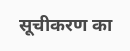सूचीकरण का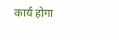कार्य होगा